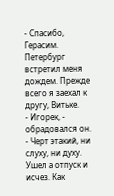- Спасибо, Герасим.
Петербург встретил меня дождем. Прежде всего я заехал к другу, Витьке.
- Игорек, - обрадовался он. - Черт этакий, ни слуху, ни духу. Ушел а отпуск и исчез. Как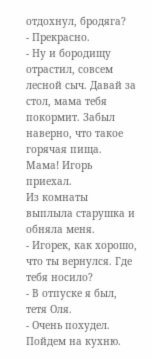отдохнул, бродяга?
- Прекрасно.
- Ну и бородищу отрастил, совсем лесной сыч. Давай за стол, мама тебя покормит. Забыл наверно, что такое горячая пища. Мама! Игорь приехал.
Из комнаты выплыла старушка и обняла меня.
- Игорек, как хорошо, что ты вернулся. Где тебя носило?
- В отпуске я был, тетя Оля.
- Очень похудел. Пойдем на кухню.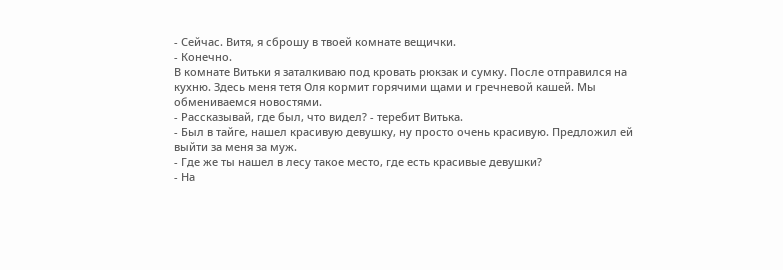- Сейчас. Витя, я сброшу в твоей комнате вещички.
- Конечно.
В комнате Витьки я заталкиваю под кровать рюкзак и сумку. После отправился на кухню. Здесь меня тетя Оля кормит горячими щами и гречневой кашей. Мы обмениваемся новостями.
- Рассказывай, где был, что видел? - теребит Витька.
- Был в тайге, нашел красивую девушку, ну просто очень красивую. Предложил ей выйти за меня за муж.
- Где же ты нашел в лесу такое место, где есть красивые девушки?
- На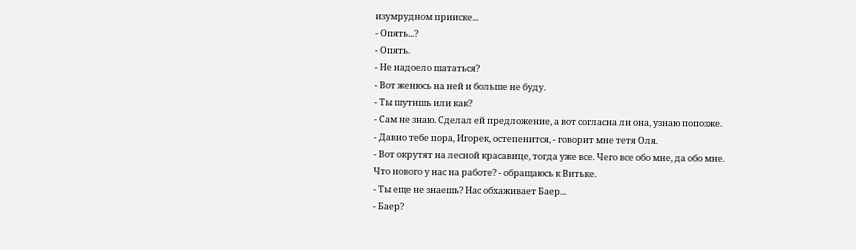изумрудном прииске...
- Опять...?
- Опять.
- Не надоело шататься?
- Вот женюсь на ней и больше не буду.
- Ты шутишь или как?
- Сам не знаю. Сделал ей предложение, а вот согласна ли она, узнаю попозже.
- Давно тебе пора, Игорек, остепенится, - говорит мне тетя Оля.
- Вот окрутят на лесной красавице, тогда уже все. Чего все обо мне, да обо мне. Что нового у нас на работе? - обращаюсь к Витьке.
- Ты еще не знаешь? Нас обхаживает Баер...
- Баер?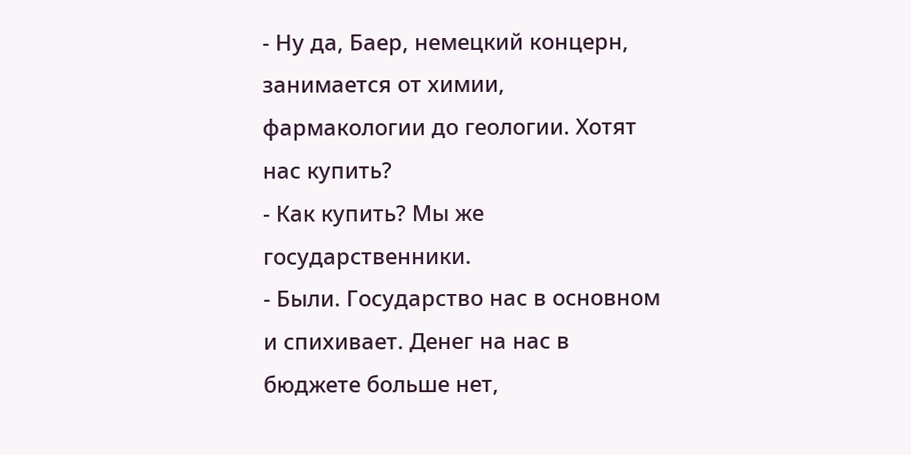- Ну да, Баер, немецкий концерн, занимается от химии, фармакологии до геологии. Хотят нас купить?
- Как купить? Мы же государственники.
- Были. Государство нас в основном и спихивает. Денег на нас в бюджете больше нет,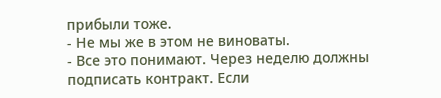прибыли тоже.
- Не мы же в этом не виноваты.
- Все это понимают. Через неделю должны подписать контракт. Если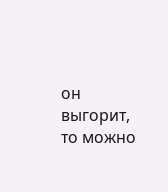он выгорит, то можно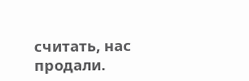считать, нас продали.